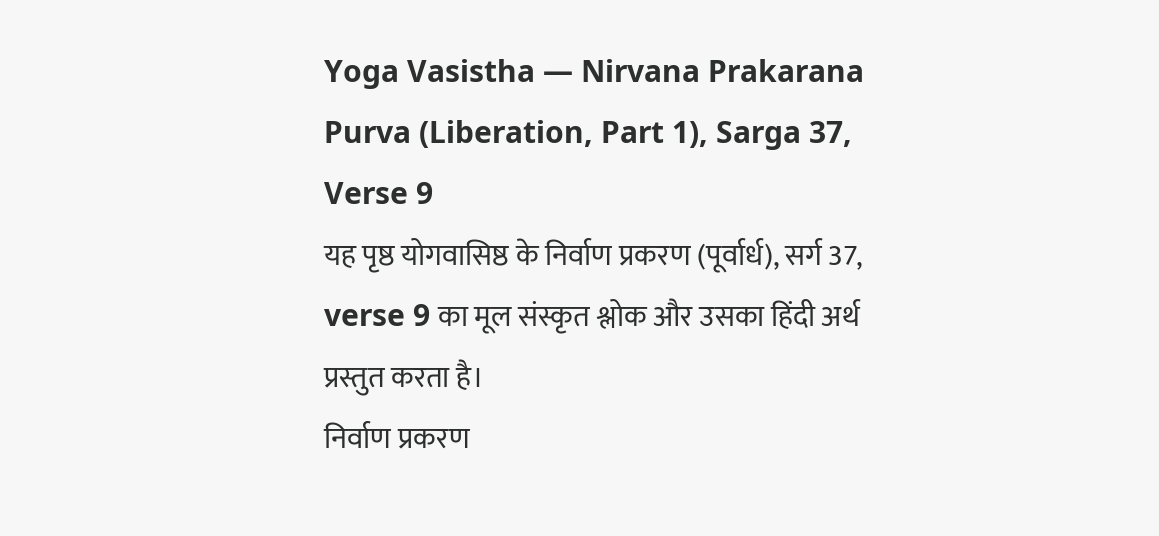Yoga Vasistha — Nirvana Prakarana Purva (Liberation, Part 1), Sarga 37, Verse 9
यह पृष्ठ योगवासिष्ठ के निर्वाण प्रकरण (पूर्वार्ध), सर्ग 37, verse 9 का मूल संस्कृत श्लोक और उसका हिंदी अर्थ प्रस्तुत करता है।
निर्वाण प्रकरण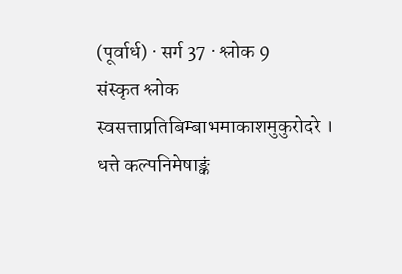(पूर्वार्ध) · सर्ग 37 · श्लोक 9
संस्कृत श्लोक
स्वसत्ताप्रतिबिम्बाभमाकाशमुकुरोदरे ।
धत्ते कल्पनिमेषाङ्कं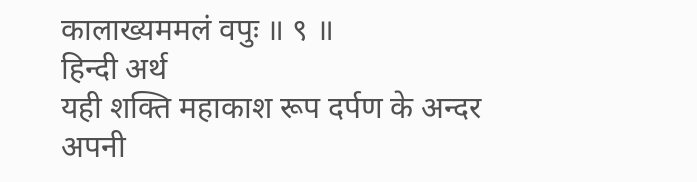कालाख्यममलं वपुः ॥ ९ ॥
हिन्दी अर्थ
यही शक्ति महाकाश रूप दर्पण के अन्दर अपनी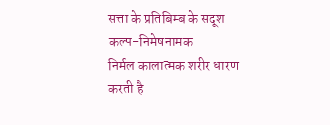सत्ता के प्रतिबिम्ब के सदूश कल्प-निमेषनामक
निर्मल कालात्मक शरीर धारण करती है